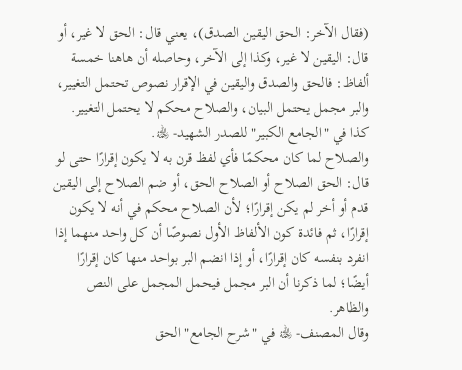(فقال الآخر: الحق اليقين الصدق)، يعني قال: الحق لا غير، أو قال: اليقين لا غير، وكذا إلى الآخر، وحاصله أن هاهنا خمسة ألفاظ: فالحق والصدق واليقين في الإقرار نصوص تحتمل التغيير، والبر مجمل يحتمل البيان، والصلاح محكم لا يحتمل التغيير. كذا في "الجامع الكبير" للصدر الشهيد- ﵀.
والصلاح لما كان محكمًا فأي لفظ قرن به لا يكون إقرارًا حتى لو قال: الحق الصلاح أو الصلاح الحق، أو ضم الصلاح إلى اليقين قدم أو أخر لم يكن إقرارًا؛ لأن الصلاح محكم في أنه لا يكون إقرارًا، ثم فائدة كون الألفاظ الأول نصوصًا أن كل واحد منهما إذا انفرد بنفسه كان إقرارًا، أو إذا انضم البر بواحد منها كان إقرارًا أيضًا؛ لما ذكرنا أن البر مجمل فيحمل المجمل على النص والظاهر.
وقال المصنف- ﵀ في "شرح الجامع" الحق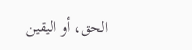الحق، أو اليقين